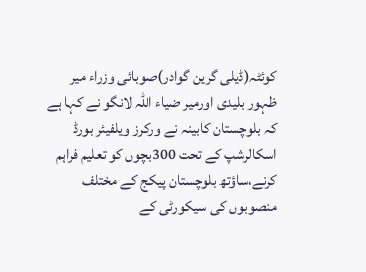کوئٹہ(ڈیلی گرین گوادر)صوبائی وزراء میر ظہور بلیدی اورمیر ضیاء اللہ لانگو نے کہا ہے کہ بلوچستان کابینہ نے ورکرز ویلفیئر بورڈ اسکالرشپ کے تحت 300بچوں کو تعلیم فراہم کرنے،ساؤتھ بلوچستان پیکج کے مختلف منصوبوں کی سیکورٹی کے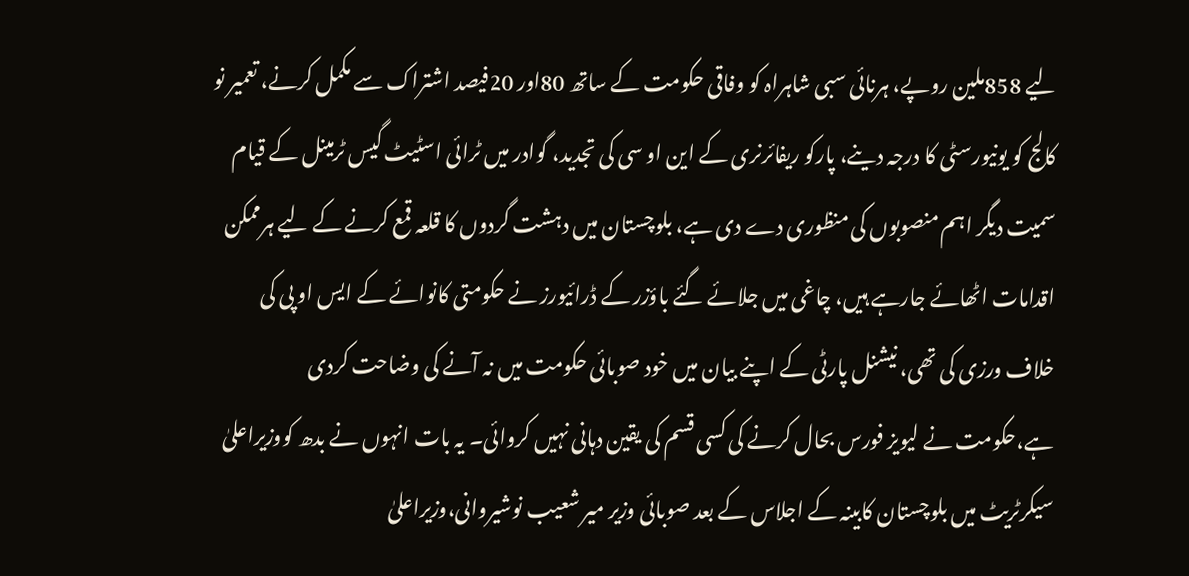لیے 858ملین روپے، ہرنائی سبی شاہراہ کو وفاقی حکومت کے ساتھ 80اور 20فیصد اشتراک سے مکمل کرنے، تعمیر نو کالج کو یونیورسٹی کا درجہ دینے، پارکو ریفائرنری کے این او سی کی تجدید، گوادر میں ٹرائی اسٹیٹ گیس ٹرمینل کے قیام سمیت دیگر اہم منصوبوں کی منظوری دے دی ہے، بلوچستان میں دہشت گردوں کا قلعہ قمع کرنے کے لیے ہرممکن اقدامات اٹھائے جارہے ہیں، چاغی میں جلائے گئے باؤزر کے ڈرائیورز نے حکومتی کانوائے کے ایس او پی کی خلاف ورزی کی تھی، نیشنل پارٹی کے اپنے بیان میں خود صوبائی حکومت میں نہ آنے کی وضاحت کردی ہے،حکومت نے لیویز فورس بحال کرنے کی کسی قسم کی یقین دہانی نہیں کروائی۔ یہ بات انہوں نے بدھ کووزیراعلیٰ سیکرٹریٹ میں بلوچستان کابینہ کے اجلاس کے بعد صوبائی وزیر میر شعیب نوشیروانی،وزیراعلیٰ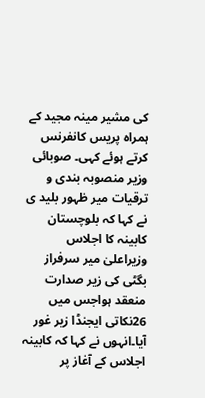کی مشیر مینہ مجید کے ہمراہ پریس کانفرنس کرتے ہوئے کہی۔ صوبائی وزیر منصوبہ بندی و ترقیات میر ظہور بلید ی نے کہا کہ بلوچستان کابینہ کا اجلاس وزیراعلیٰ میر سرفراز بگٹی کی زیر صدارت منعقد ہواجس میں 26نکاتی ایجنڈا زیر غور آیا۔انہوں نے کہا کہ کابینہ اجلاس کے آغاز پر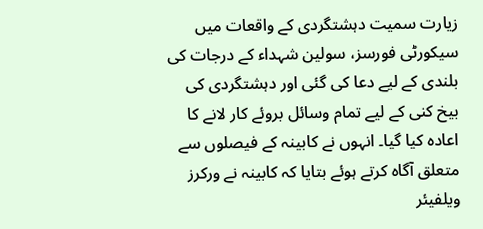زیارت سمیت دہشتگردی کے واقعات میں سیکورٹی فورسز، سولین شہداء کے درجات کی بلندی کے لیے دعا کی گئی اور دہشتگردی کی بیخ کنی کے لیے تمام وسائل بروئے کار لانے کا اعادہ کیا گیا۔ انہوں نے کابینہ کے فیصلوں سے متعلق آگاہ کرتے ہوئے بتایا کہ کابینہ نے ورکرز ویلفیئر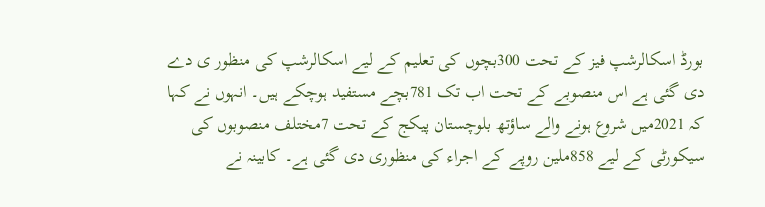بورڈ اسکالرشپ فیز کے تحت 300بچوں کی تعلیم کے لیے اسکالرشپ کی منظور ی دے دی گئی ہے اس منصوبے کے تحت اب تک 781بچے مستفید ہوچکے ہیں۔ انہوں نے کہا کہ 2021میں شروع ہونے والے ساؤتھ بلوچستان پیکج کے تحت 7مختلف منصوبوں کی سیکورٹی کے لیے 858ملین روپے کے اجراء کی منظوری دی گئی ہے۔ کابینہ نے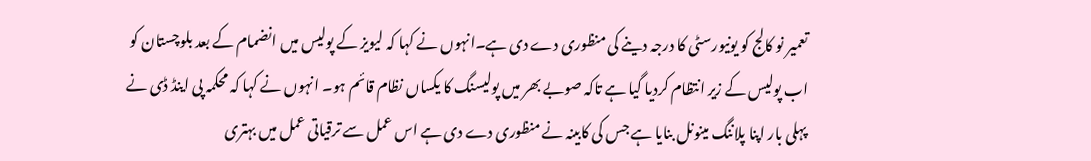تعمیر نو کالج کو یونیورسٹی کا درجہ دینے کی منظوری دے دی ہے۔انہوں نے کہا کہ لیویز کے پولیس میں انضمام کے بعد بلوچستان کو اب پولیس کے زیر انتظام کردیا گیا ہے تاکہ صوبے بھر میں پولیسنگ کا یکساں نظام قائم ہو۔ انہوں نے کہا کہ محکمہ پی اینڈ ڈی نے پہلی بار اپنا پلاننگ مینونل بنایا ہے جس کی کابینہ نے منظوری دے دی ہے اس عمل سے ترقیاتی عمل میں بہتری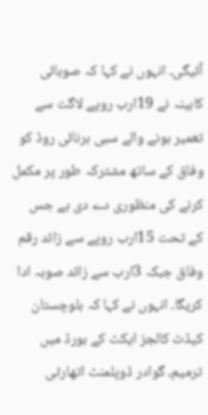آئیگی۔ انہوں نے کہا کہ صوبائی کابینہ نے 19ارب روپے لاگت سے تعمیر ہونے والے سبی ہرنائی روڈ کو وفاق کے ساتھ مشترکہ طور پر مکمل کرنے کی منظوری دے دی ہے جس کے تحت 15ارب روپے سے زائد رقم وفاق جبکہ 3ارب سے زائد صوبہ ادا کریگا۔ انہوں نے کہا کہ بلوچستان کیڈٹ کالجز ایکٹ کے بورڈ میں ترمیم، گوادر ڈوپلمنٹ اتھارٹی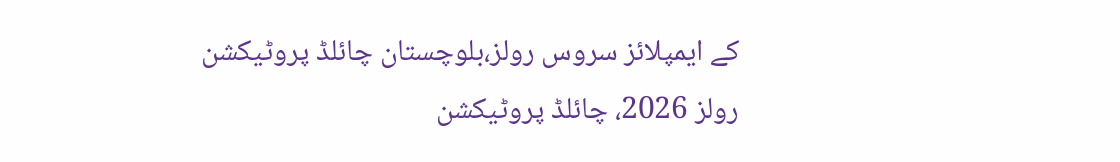کے ایمپلائز سروس رولز،بلوچستان چائلڈ پروٹیکشن رولز 2026، چائلڈ پروٹیکشن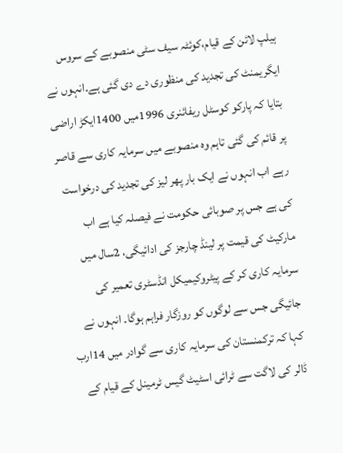ہیلپ لائن کے قیام،کوئٹہ سیف سٹی منصوبے کے سروس ایگریمنٹ کی تجدید کی منظوری دے دی گئی ہے۔انہوں نے بتایا کہ پارکو کوسٹل ریفائنری 1996میں 1400ایکڑ اراضی پر قائم کی گئی تاہم وہ منصوبے میں سرمایہ کاری سے قاصر رہے اب انہوں نے ایک بار پھر لیز کی تجدید کی درخواست کی ہے جس پر صوبائی حکومت نے فیصلہ کیا ہے اب مارکیٹ کی قیمت پر لینڈ چارجز کی ادائیگی، 2سال میں سرمایہ کاری کر کے پیٹروکیمیکل انڈسٹری تعمیر کی جائیگی جس سے لوگوں کو روزگار فراہم ہوگا۔ انہوں نے کہا کہ ترکمنستان کی سرمایہ کاری سے گوادر میں 14ارب ڈالر کی لاگت سے ٹرائی اسٹیٹ گیس ٹرمینل کے قیام کے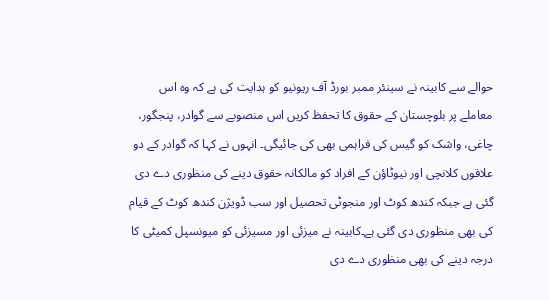حوالے سے کابینہ نے سینئر ممبر بورڈ آف ریونیو کو ہدایت کی ہے کہ وہ اس معاملے پر بلوچستان کے حقوق کا تحفظ کریں اس منصوبے سے گوادر، پنجگور، چاغی، واشک کو گیس کی فراہمی بھی کی جائیگی۔ انہوں نے کہا کہ گوادر کے دو علاقوں کلانچی اور نیوٹاؤن کے افراد کو مالکانہ حقوق دینے کی منظوری دے دی گئی ہے جبکہ کندھ کوٹ اور منجوٹی تحصیل اور سب ڈویژن کندھ کوٹ کے قیام کی بھی منظوری دی گئی ہے۔کابینہ نے میزئی اور مسیزئی کو میونسپل کمیٹی کا درجہ دینے کی بھی منظوری دے دی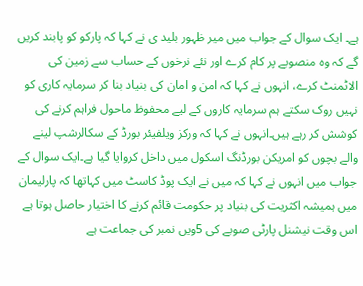ہے۔ ایک سوال کے جواب میں میر ظہور بلید ی نے کہا کہ پارکو کو پابند کریں گے کہ وہ منصوبے پر کام کرے اور نئے نرخوں کے حساب سے زمین کی الاٹمنٹ کرے، انہوں نے کہا کہ امن و امان کی بنیاد بنا کر سرمایہ کاری کو نہیں روک سکتے ہم سرمایہ کاروں کے لیے محفوظ ماحول فراہم کرنے کی کوشش کر رہے ہیں۔انہوں نے کہا کہ ورکز ویلفیئر بورڈ کے سکالرشپ لینے والے بچوں کو امریکن بورڈنگ اسکول میں داخل کروایا گیا ہے۔ایک سوال کے جواب میں انہوں نے کہا کہ میں نے ایک پوڈ کاسٹ میں کہاتھا کہ پارلیمان میں ہمیشہ اکثریت کی بنیاد پر حکومت قائم کرنے کا اختیار حاصل ہوتا ہے اس وقت نیشنل پارٹی صوبے کی 5ویں نمبر کی جماعت ہے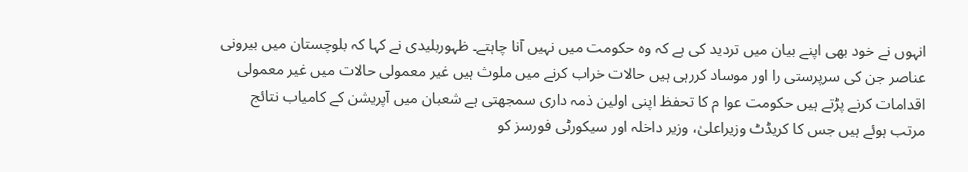انہوں نے خود بھی اپنے بیان میں تردید کی ہے کہ وہ حکومت میں نہیں آنا چاہتے۔ ظہوربلیدی نے کہا کہ بلوچستان میں بیرونی عناصر جن کی سرپرستی را اور موساد کررہی ہیں حالات خراب کرنے میں ملوث ہیں غیر معمولی حالات میں غیر معمولی اقدامات کرنے پڑتے ہیں حکومت عوا م کا تحفظ اپنی اولین ذمہ داری سمجھتی ہے شعبان میں آپریشن کے کامیاب نتائج مرتب ہوئے ہیں جس کا کریڈٹ وزیراعلیٰ، وزیر داخلہ اور سیکورٹی فورسز کو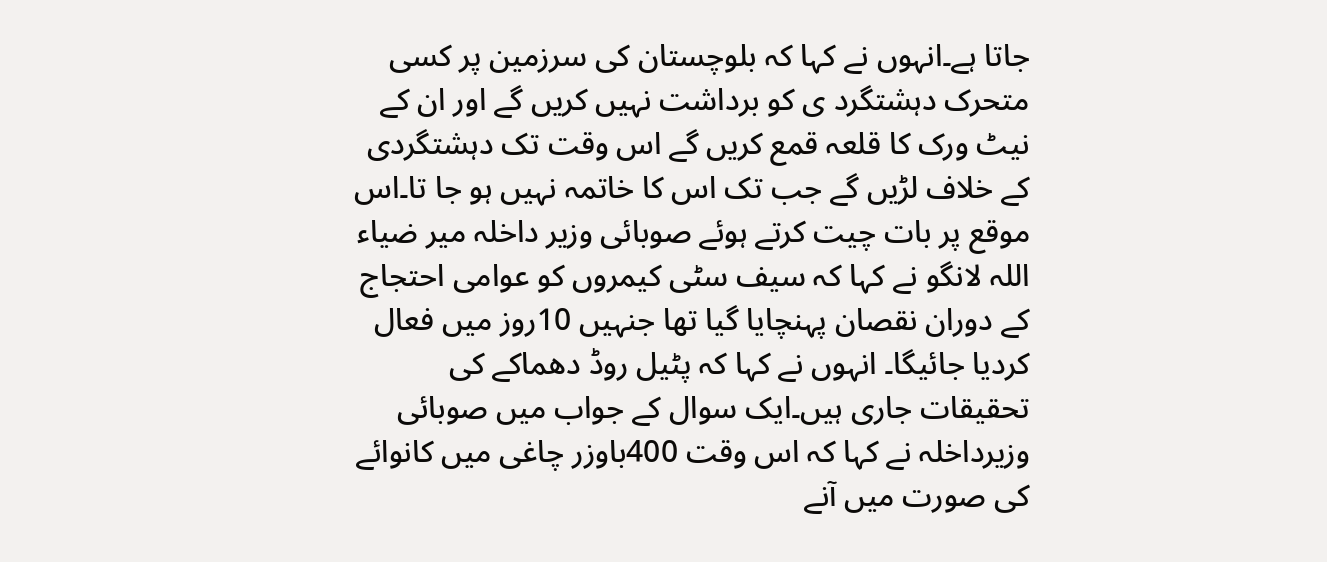جاتا ہے۔انہوں نے کہا کہ بلوچستان کی سرزمین پر کسی متحرک دہشتگرد ی کو برداشت نہیں کریں گے اور ان کے نیٹ ورک کا قلعہ قمع کریں گے اس وقت تک دہشتگردی کے خلاف لڑیں گے جب تک اس کا خاتمہ نہیں ہو جا تا۔اس موقع پر بات چیت کرتے ہوئے صوبائی وزیر داخلہ میر ضیاء اللہ لانگو نے کہا کہ سیف سٹی کیمروں کو عوامی احتجاج کے دوران نقصان پہنچایا گیا تھا جنہیں 10روز میں فعال کردیا جائیگا۔ انہوں نے کہا کہ پٹیل روڈ دھماکے کی تحقیقات جاری ہیں۔ایک سوال کے جواب میں صوبائی وزیرداخلہ نے کہا کہ اس وقت 400باوزر چاغی میں کانوائے کی صورت میں آنے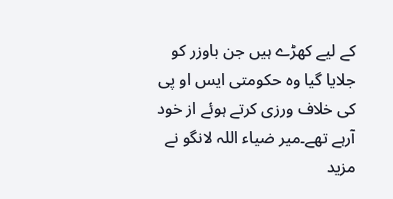کے لیے کھڑے ہیں جن باوزر کو جلایا گیا وہ حکومتی ایس او پی کی خلاف ورزی کرتے ہوئے از خود آرہے تھے۔میر ضیاء اللہ لانگو نے مزید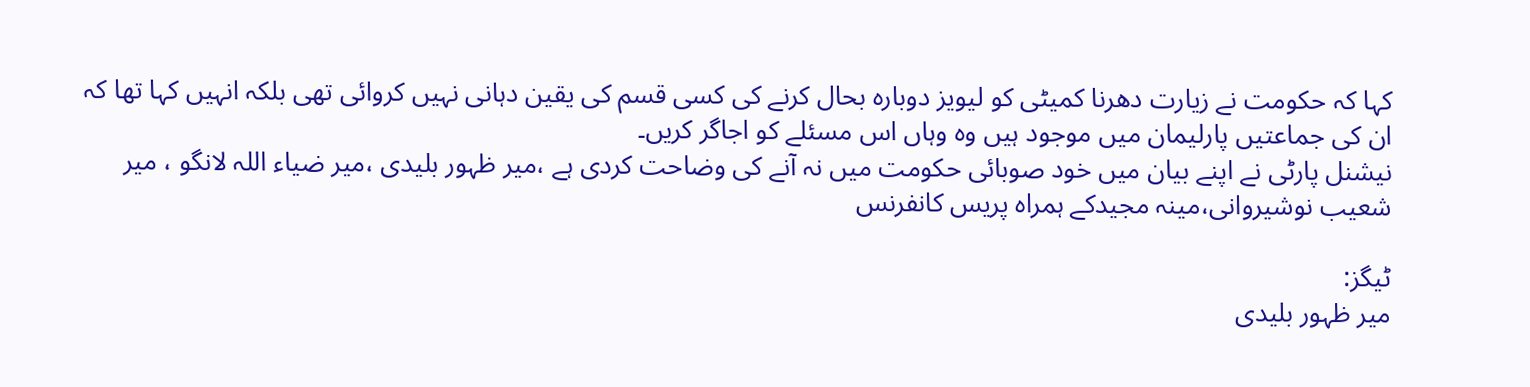کہا کہ حکومت نے زیارت دھرنا کمیٹی کو لیویز دوبارہ بحال کرنے کی کسی قسم کی یقین دہانی نہیں کروائی تھی بلکہ انہیں کہا تھا کہ ان کی جماعتیں پارلیمان میں موجود ہیں وہ وہاں اس مسئلے کو اجاگر کریں۔
نیشنل پارٹی نے اپنے بیان میں خود صوبائی حکومت میں نہ آنے کی وضاحت کردی ہے ،میر ظہور بلیدی ،میر ضیاء اللہ لانگو ، میر شعیب نوشیروانی،مینہ مجیدکے ہمراہ پریس کانفرنس

ٹیگز:
میر ظہور بلیدی